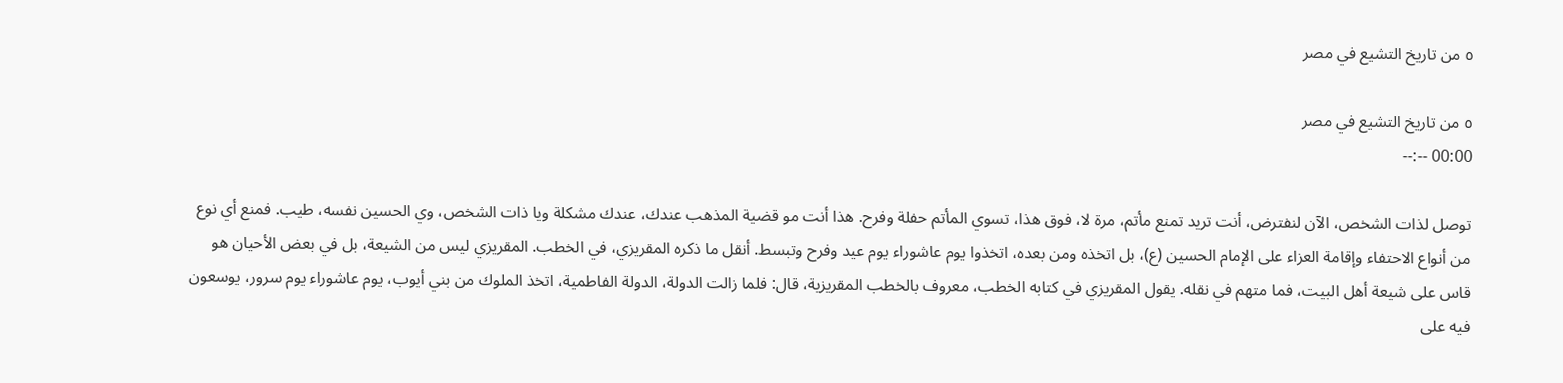٥ من تاريخ التشيع في مصر

٥ من تاريخ التشيع في مصر
00:00 --:--

توصل لذات الشخص، الآن لنفترض، أنت تريد تمنع مأتم، مرة لا، فوق هذا، تسوي المأتم حفلة وفرح. هذا أنت مو قضية المذهب عندك، عندك مشكلة ويا ذات الشخص، وي الحسين نفسه، طيب. فمنع أي نوع من أنواع الاحتفاء وإقامة العزاء على الإمام الحسين (ع)، بل اتخذه ومن بعده، اتخذوا يوم عاشوراء يوم عيد وفرح وتبسط. أنقل ما ذكره المقريزي، في الخطب. المقريزي ليس من الشيعة، بل في بعض الأحيان هو قاس على شيعة أهل البيت، فما متهم في نقله. يقول المقريزي في كتابه الخطب، معروف بالخطب المقريزية، قال: فلما زالت الدولة، الدولة الفاطمية، اتخذ الملوك من بني أيوب، يوم عاشوراء يوم سرور، يوسعون فيه على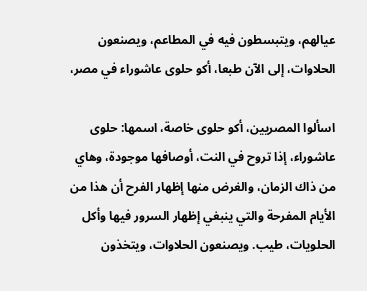عيالهم، ويتبسطون فيه في المطاعم، ويصنعون الحلاوات، إلى الآن طبعا، أكو حلوى عاشوراء في مصر،

اسألوا المصريين، أكو حلوى خاصة، اسمها: حلوى عاشوراء، إذا تروح في النت، أوصافها موجودة، وهاي من ذاك الزمان، والغرض منها إظهار الفرح أن هذا من الأيام المفرحة والتي ينبغي إظهار السرور فيها وأكل الحلويات، طيب. ويصنعون الحلاوات، ويتخذون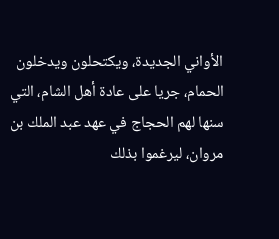الأواني الجديدة، ويكتحلون ويدخلون الحمام، جريا على عادة أهل الشام، التي سنها لهم الحجاج في عهد عبد الملك بن مروان، ليرغموا بذلك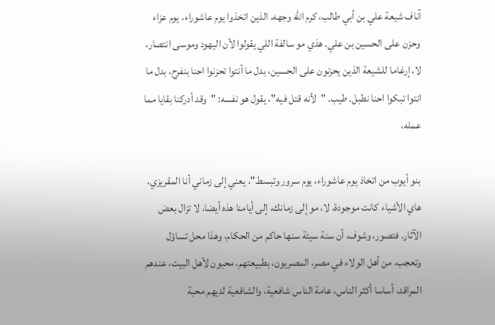آناف شيعة علي بن أبي طالب، كرم الله وجهه، الذين اتخذوا يوم عاشوراء، يوم عزاء وحزن على الحسين بن علي. هذي مو سالفة اللي يقولوا لأن اليهود وموسى انتصار، لا، إرغاما للشيعة الذين يحزنون على الحسين، بدل ما أنتوا تحزنوا احنا بنفرح، بدل ما انتوا تبكوا احنا نطبل. طيب. "لأنه قتل فيه"، يقول هو نفسه: "وقد أدركنا بقايا مما عمله،

بنو أيوب من اتخاذ يوم عاشوراء، يوم سرور وتبسط"، يعني إلى زماني أنا المقريزي، هاي الأشياء كانت موجودة، لا، مو إلى زمانك، إلى أيامنا هذه أيضا، لا تزال بعض الآثار. فتصور، وشوف، أن سنة سيئة سنها حاكم من الحكام، وهذا محل تساؤل وتعجب، من أهل الولاء في مصر، المصريون، بطبيعتهم، محبون لأهل البيت، عندهم المراقد، أساسا أكثر الناس، عامة الناس شافعية، والشافعية لديهم محبة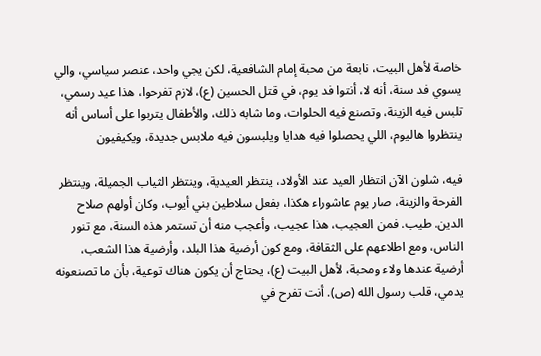خاصة لأهل البيت، نابعة من محبة إمام الشافعية، لكن يجي واحد، عنصر سياسي، والي يسوي فد سنة، أنه لا، أنتوا فد يوم، في قتل الحسين (ع)، لازم تفرحوا، هذا عيد رسمي، تلبس فيه الزينة، وتصنع فيه الحلوات، وما شابه ذلك، والأطفال يتربوا على أساس أنه ينتظروا هاليوم، اللي يحصلوا فيه هدايا ويلبسون فيه ملابس جديدة، ويكيفيون

فيه، شلون الآن انتظار العيد عند الأولاد، ينتظر العيدية، وينتظر الثياب الجميلة، وينتظر الفرحة والزينة، صار يوم عاشوراء هكذا، بفعل سلاطين بني أيوب، وكان أولهم صلاح الدين. طيب. فمن العجيب، هذا عجيب، وأعجب منه أن تستمر هذه السنة، مع تنور الناس، ومع اطلاعهم على الثقافة، ومع كون أرضية هذا البلد، وأرضية هذا الشعب، أرضية عندها ولاء ومحبة، لأهل البيت (ع)، يحتاج أن يكون هناك توعية، بأن ما تصنعونه يدمي، قلب رسول الله (ص). أنت تفرح في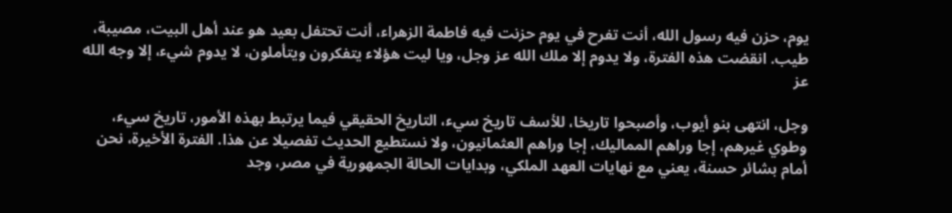يوم، حزن فيه رسول الله، أنت تفرح في يوم حزنت فيه فاطمة الزهراء، أنت تحتفل بعيد هو عند أهل البيت، مصيبة، طيب. انقضت هذه الفترة، ولا يدوم إلا ملك الله عز وجل، ويا ليت هؤلاء يتفكرون ويتأملون، لا يدوم شيء، إلا وجه الله عز

وجل، انتهى بنو أيوب، وأصبحوا تاريخا، للأسف تاريخ سيء، التاريخ الحقيقي فيما يرتبط بهذه الأمور، تاريخ سيء، وطوي غيرهم، إجا وراهم المماليك، إجا وراهم العثمانيون، ولا نستطيع الحديث تفصيلا عن هذا. الفترة الأخيرة، نحن أمام بشائر حسنة، يعني مع نهايات العهد الملكي، وبدايات الحالة الجمهورية في مصر، وجد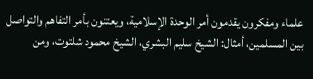علماء ومفكرون يقدمون أمر الوحدة الإسلامية، ويعتنون بأمر التفاهم والتواصل بين المسلمين، أمثال: الشيخ سليم البشري، الشيخ محمود شلتوت، ومن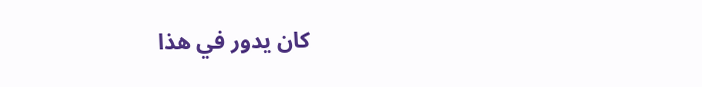كان يدور في هذا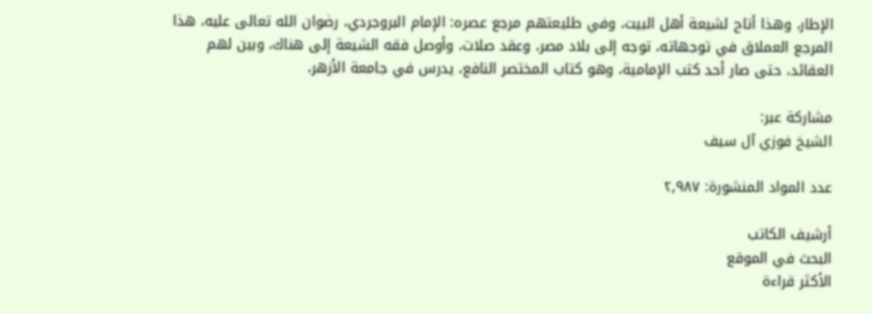الإطار، وهذا أتاح لشيعة أهل البيت، وفي طليعتهم مرجع عصره: الإمام البروجردي، رضوان الله تعالى عليه، هذا المرجع العملاق في توجهاته، توجه إلى بلاد مصر، وعقد صلات، وأوصل فقه الشيعة إلى هناك، وبين لهم العقائد، حتى صار أحد كتب الإمامية، وهو كتاب المختصر النافع، يدرس في جامعة الأزهر،

مشاركة عبر:
الشيخ فوزي آل سيف

عدد المواد المنشورة: ٢,٩٨٧

أرشيف الكاتب
البحث في الموقع
الأكثر قراءة